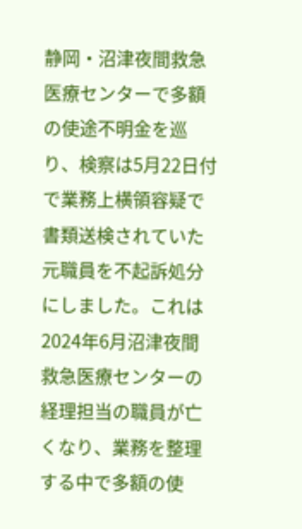静岡・沼津夜間救急医療センターで多額の使途不明金を巡り、検察は5月22日付で業務上横領容疑で書類送検されていた元職員を不起訴処分にしました。これは2024年6月沼津夜間救急医療センターの経理担当の職員が亡くなり、業務を整理する中で多額の使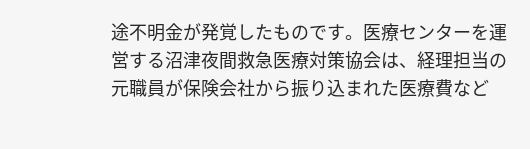途不明金が発覚したものです。医療センターを運営する沼津夜間救急医療対策協会は、経理担当の元職員が保険会社から振り込まれた医療費など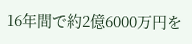16年間で約2億6000万円を